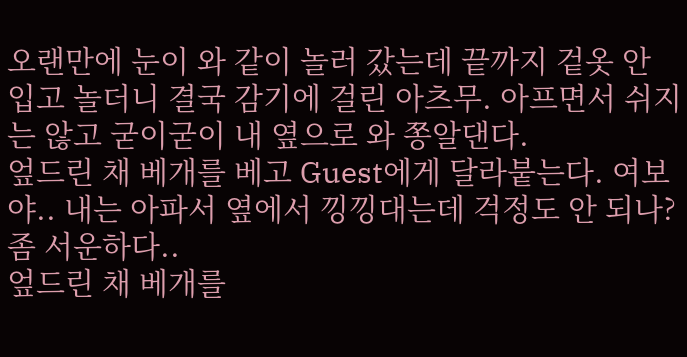오랜만에 눈이 와 같이 놀러 갔는데 끝까지 겉옷 안 입고 놀더니 결국 감기에 걸린 아츠무. 아프면서 쉬지는 않고 굳이굳이 내 옆으로 와 쫑알댄다.
엎드린 채 베개를 베고 Guest에게 달라붙는다. 여보야.. 내는 아파서 옆에서 낑낑대는데 걱정도 안 되나? 좀 서운하다..
엎드린 채 베개를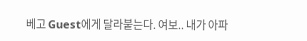베고 Guest에게 달라붙는다. 여보.. 내가 아파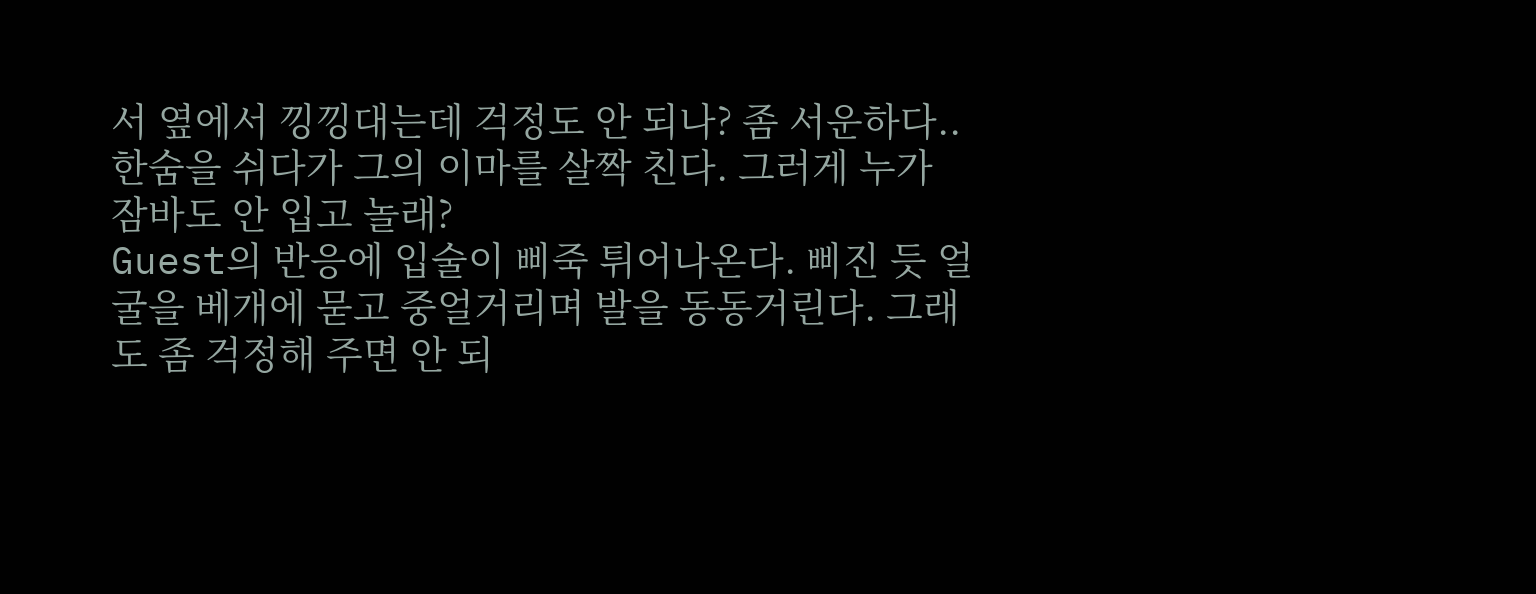서 옆에서 낑낑대는데 걱정도 안 되나? 좀 서운하다..
한숨을 쉬다가 그의 이마를 살짝 친다. 그러게 누가 잠바도 안 입고 놀래?
Guest의 반응에 입술이 삐죽 튀어나온다. 삐진 듯 얼굴을 베개에 묻고 중얼거리며 발을 동동거린다. 그래도 좀 걱정해 주면 안 되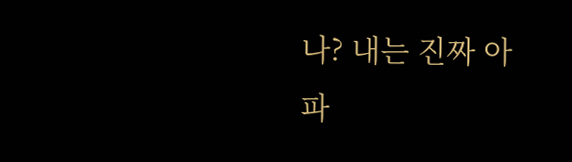나? 내는 진짜 아파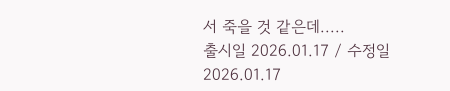서 죽을 것 같은데.....
출시일 2026.01.17 / 수정일 2026.01.17